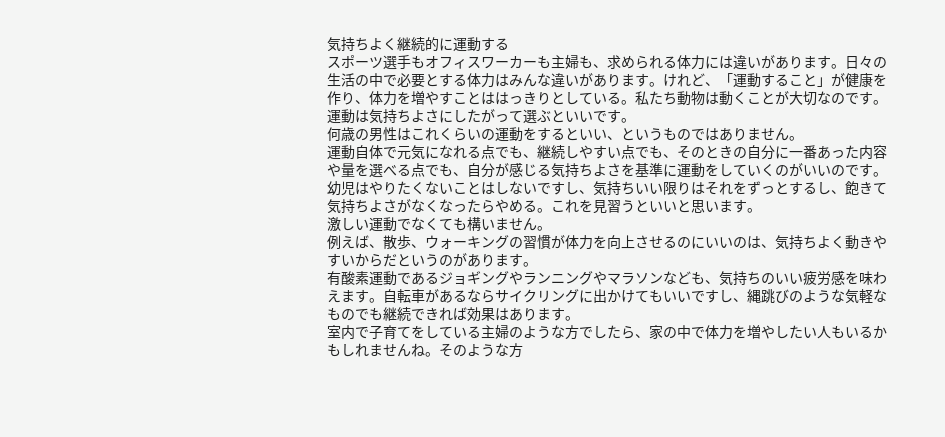気持ちよく継続的に運動する
スポーツ選手もオフィスワーカーも主婦も、求められる体力には違いがあります。日々の生活の中で必要とする体力はみんな違いがあります。けれど、「運動すること」が健康を作り、体力を増やすことははっきりとしている。私たち動物は動くことが大切なのです。
運動は気持ちよさにしたがって選ぶといいです。
何歳の男性はこれくらいの運動をするといい、というものではありません。
運動自体で元気になれる点でも、継続しやすい点でも、そのときの自分に一番あった内容や量を選べる点でも、自分が感じる気持ちよさを基準に運動をしていくのがいいのです。
幼児はやりたくないことはしないですし、気持ちいい限りはそれをずっとするし、飽きて気持ちよさがなくなったらやめる。これを見習うといいと思います。
激しい運動でなくても構いません。
例えば、散歩、ウォーキングの習慣が体力を向上させるのにいいのは、気持ちよく動きやすいからだというのがあります。
有酸素運動であるジョギングやランニングやマラソンなども、気持ちのいい疲労感を味わえます。自転車があるならサイクリングに出かけてもいいですし、縄跳びのような気軽なものでも継続できれば効果はあります。
室内で子育てをしている主婦のような方でしたら、家の中で体力を増やしたい人もいるかもしれませんね。そのような方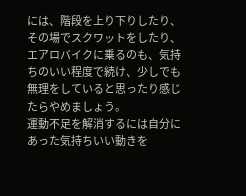には、階段を上り下りしたり、その場でスクワットをしたり、エアロバイクに乗るのも、気持ちのいい程度で続け、少しでも無理をしていると思ったり感じたらやめましょう。
運動不足を解消するには自分にあった気持ちいい動きを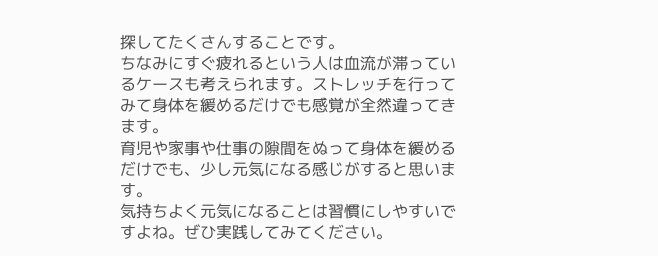探してたくさんすることです。
ちなみにすぐ疲れるという人は血流が滞っているケースも考えられます。ストレッチを行ってみて身体を緩めるだけでも感覚が全然違ってきます。
育児や家事や仕事の隙間をぬって身体を緩めるだけでも、少し元気になる感じがすると思います。
気持ちよく元気になることは習慣にしやすいですよね。ぜひ実践してみてください。